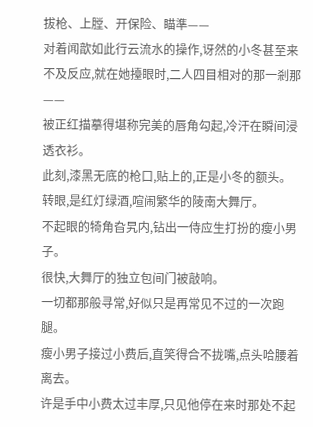拔枪、上膛、开保险、瞄準——
对着闻歆如此行云流水的操作,讶然的小冬甚至来不及反应,就在她擡眼时,二人四目相对的那一剎那——
被正红描摹得堪称完美的唇角勾起,冷汗在瞬间浸透衣衫。
此刻,漆黑无底的枪口,贴上的,正是小冬的额头。
转眼,是红灯绿酒,喧闹繁华的陵南大舞厅。
不起眼的犄角旮旯内,钻出一侍应生打扮的瘦小男子。
很快,大舞厅的独立包间门被敲响。
一切都那般寻常,好似只是再常见不过的一次跑腿。
瘦小男子接过小费后,直笑得合不拢嘴,点头哈腰着离去。
许是手中小费太过丰厚,只见他停在来时那处不起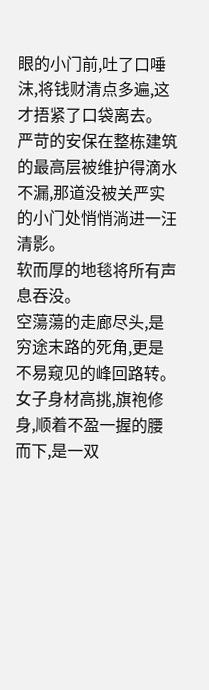眼的小门前,吐了口唾沫,将钱财清点多遍,这才捂紧了口袋离去。
严苛的安保在整栋建筑的最高层被维护得滴水不漏,那道没被关严实的小门处悄悄淌进一汪清影。
软而厚的地毯将所有声息吞没。
空蕩蕩的走廊尽头,是穷途末路的死角,更是不易窥见的峰回路转。
女子身材高挑,旗袍修身,顺着不盈一握的腰而下,是一双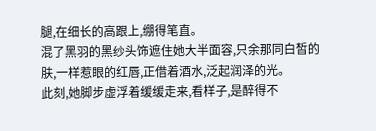腿,在细长的高跟上,绷得笔直。
混了黑羽的黑纱头饰遮住她大半面容,只余那同白皙的肤,一样惹眼的红唇,正借着酒水,泛起润泽的光。
此刻,她脚步虚浮着缓缓走来,看样子,是醉得不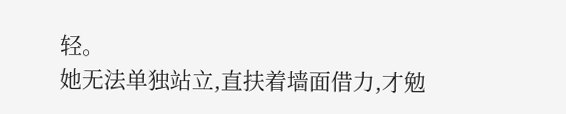轻。
她无法单独站立,直扶着墙面借力,才勉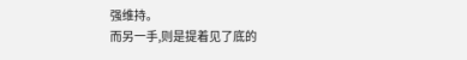强维持。
而另一手,则是提着见了底的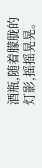酒瓶,随着朦胧的灯影,摇摇晃晃。